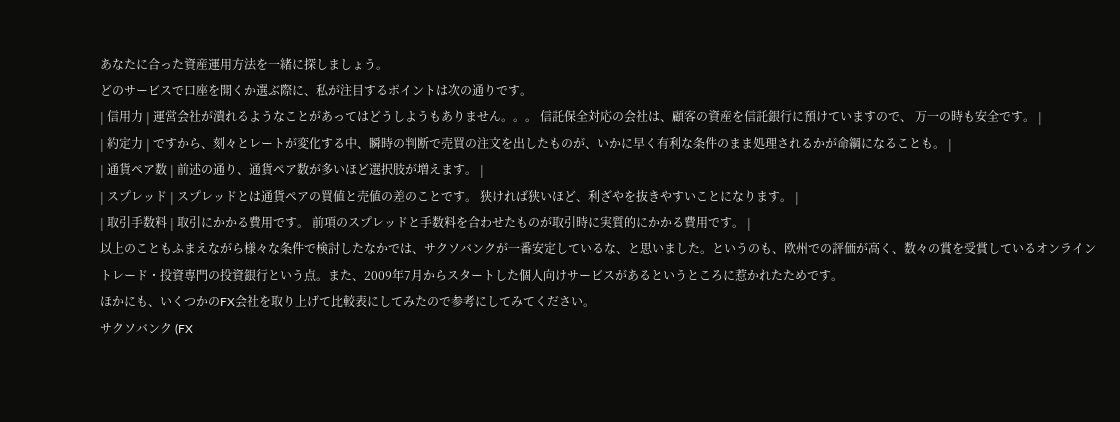あなたに合った資産運用方法を一緒に探しましょう。
どのサービスで口座を開くか選ぶ際に、私が注目するポイントは次の通りです。
| 信用力 | 運営会社が潰れるようなことがあってはどうしようもありません。。。 信託保全対応の会社は、顧客の資産を信託銀行に預けていますので、 万一の時も安全です。 |
| 約定力 | ですから、刻々とレートが変化する中、瞬時の判断で売買の注文を出したものが、いかに早く有利な条件のまま処理されるかが命綱になることも。 |
| 通貨ペア数 | 前述の通り、通貨ペア数が多いほど選択肢が増えます。 |
| スプレッド | スプレッドとは通貨ペアの買値と売値の差のことです。 狭ければ狭いほど、利ざやを抜きやすいことになります。 |
| 取引手数料 | 取引にかかる費用です。 前項のスプレッドと手数料を合わせたものが取引時に実質的にかかる費用です。 |
以上のこともふまえながら様々な条件で検討したなかでは、サクソバンクが一番安定しているな、と思いました。というのも、欧州での評価が高く、数々の賞を受賞しているオンライントレード・投資専門の投資銀行という点。また、2009年7月からスタートした個人向けサービスがあるというところに惹かれたためです。
ほかにも、いくつかのFX会社を取り上げて比較表にしてみたので参考にしてみてください。
サクソバンク (FX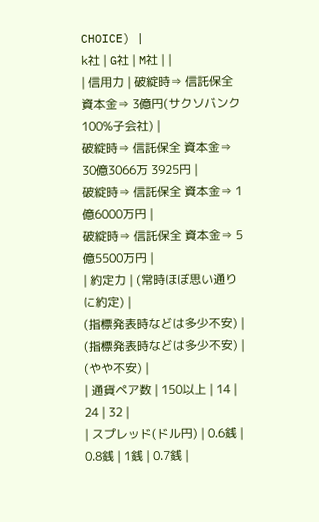CHOICE) |
k社 | G社 | M社 | |
| 信用力 | 破綻時⇒ 信託保全 資本金⇒ 3億円(サクソバンク100%子会社) |
破綻時⇒ 信託保全 資本金⇒ 30億3066万 3925円 |
破綻時⇒ 信託保全 資本金⇒ 1億6000万円 |
破綻時⇒ 信託保全 資本金⇒ 5億5500万円 |
| 約定力 | (常時ほぼ思い通りに約定) |
(指標発表時などは多少不安) |
(指標発表時などは多少不安) |
(やや不安) |
| 通貨ペア数 | 150以上 | 14 | 24 | 32 |
| スプレッド(ドル円) | 0.6銭 | 0.8銭 | 1銭 | 0.7銭 |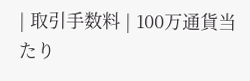| 取引手数料 | 100万通貨当たり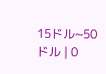15ドル~50ドル | 0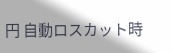円 自動ロスカット時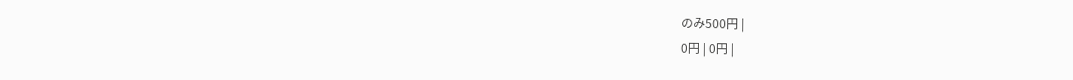のみ500円 |
0円 | 0円 |